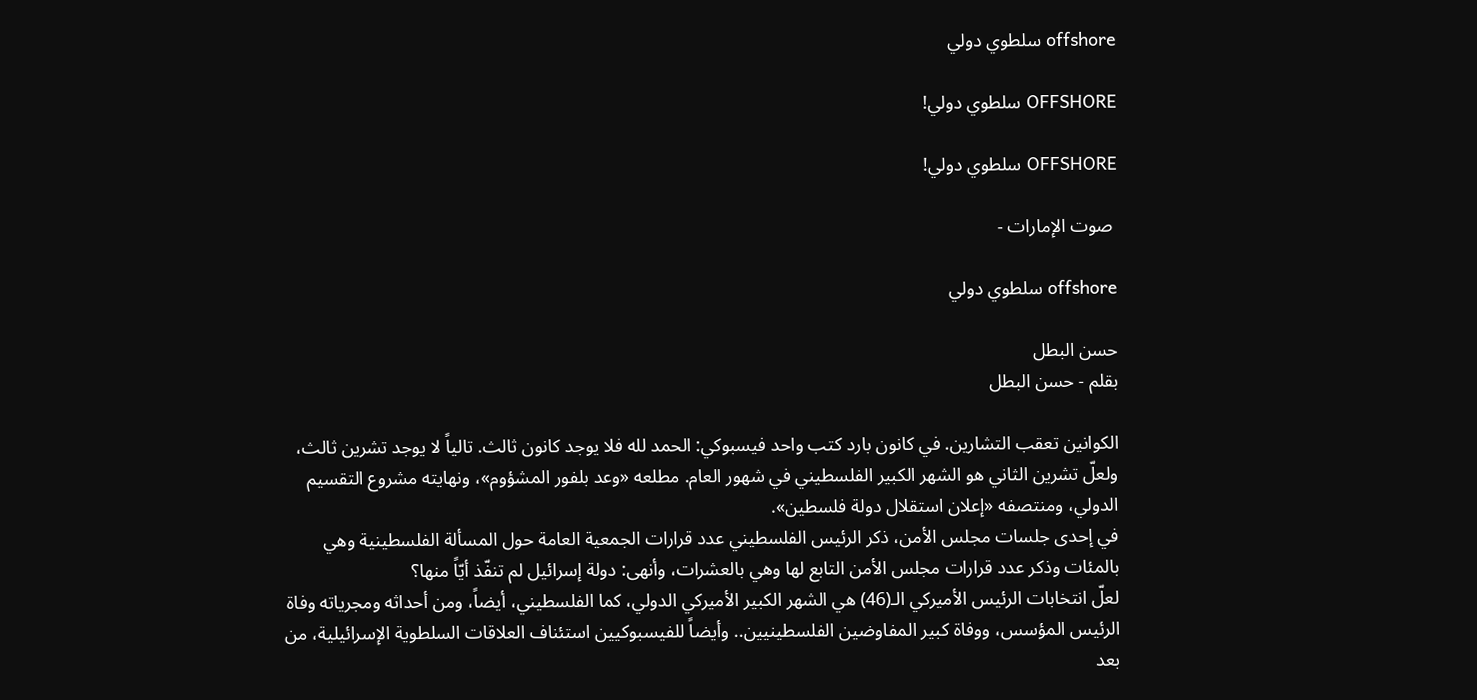offshore سلطوي دولي

OFFSHORE سلطوي دولي!

OFFSHORE سلطوي دولي!

 صوت الإمارات -

offshore سلطوي دولي

حسن البطل
بقلم - حسن البطل

الكوانين تعقب التشارين. في كانون بارد كتب واحد فيسبوكي: الحمد لله فلا يوجد كانون ثالث. تالياً لا يوجد تشرين ثالث، ولعلّ تشرين الثاني هو الشهر الكبير الفلسطيني في شهور العام. مطلعه «وعد بلفور المشؤوم»، ونهايته مشروع التقسيم الدولي، ومنتصفه «إعلان استقلال دولة فلسطين».
في إحدى جلسات مجلس الأمن، ذكر الرئيس الفلسطيني عدد قرارات الجمعية العامة حول المسألة الفلسطينية وهي بالمئات وذكر عدد قرارات مجلس الأمن التابع لها وهي بالعشرات، وأنهى: دولة إسرائيل لم تنفّذ أيّاً منها؟
لعلّ انتخابات الرئيس الأميركي الـ(46) هي الشهر الكبير الأميركي الدولي، كما الفلسطيني، أيضاً، ومن أحداثه ومجرياته وفاة الرئيس المؤسس، ووفاة كبير المفاوضين الفلسطينيين.. وأيضاً للفيسبوكيين استئناف العلاقات السلطوية الإسرائيلية، من بعد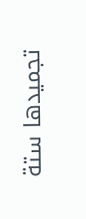تجميدها ستة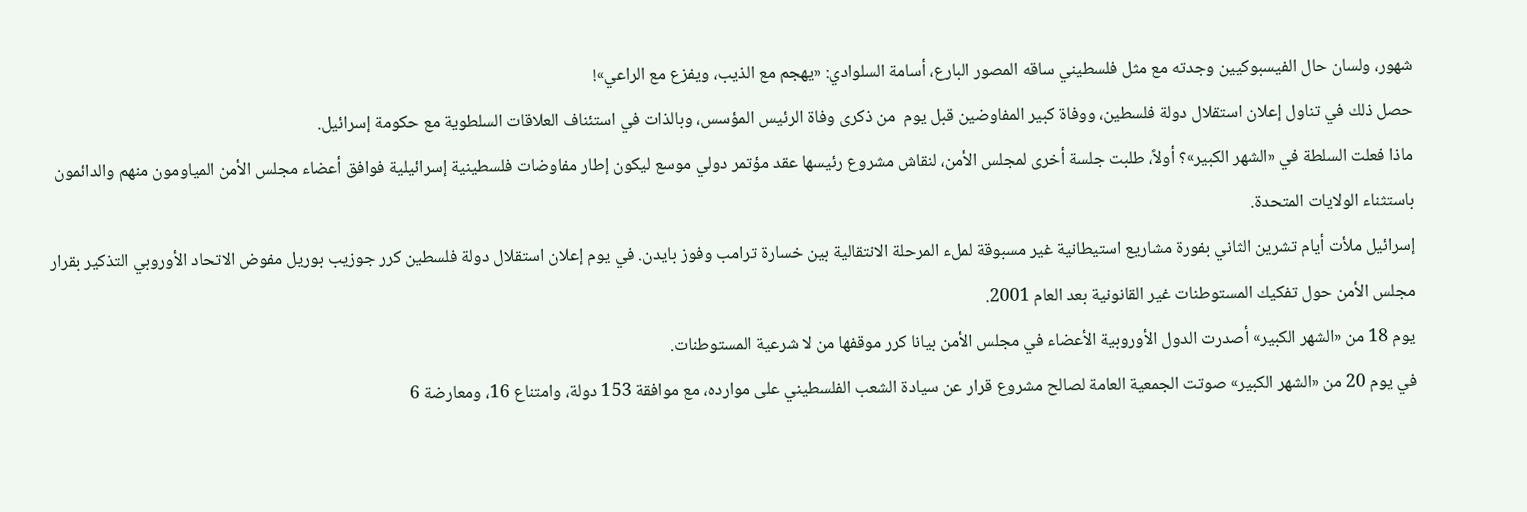شهور، ولسان حال الفيسبوكيين وجدته مع مثل فلسطيني ساقه المصور البارع، أسامة السلوادي: «يهجم مع الذيب، ويفزع مع الراعي»!
حصل ذلك في تناول إعلان استقلال دولة فلسطين، ووفاة كبير المفاوضين قبل يوم  من ذكرى وفاة الرئيس المؤسس، وبالذات في استئناف العلاقات السلطوية مع حكومة إسرائيل.
ماذا فعلت السلطة في «الشهر الكبير»؟ أولاً، طلبت جلسة أخرى لمجلس الأمن، لنقاش مشروع رئيسها عقد مؤتمر دولي موسع ليكون إطار مفاوضات فلسطينية إسرائيلية فوافق أعضاء مجلس الأمن المياومون منهم والدائمون باستثناء الولايات المتحدة.
إسرائيل ملأت أيام تشرين الثاني بفورة مشاريع استيطانية غير مسبوقة لملء المرحلة الانتقالية بين خسارة ترامب وفوز بايدن. في يوم إعلان استقلال دولة فلسطين كرر جوزيب بوريل مفوض الاتحاد الأوروبي التذكير بقرار مجلس الأمن حول تفكيك المستوطنات غير القانونية بعد العام 2001.
يوم 18 من «الشهر الكبير» أصدرت الدول الأوروبية الأعضاء في مجلس الأمن بيانا كرر موقفها من لا شرعية المستوطنات.
في يوم 20 من «الشهر الكبير» صوتت الجمعية العامة لصالح مشروع قرار عن سيادة الشعب الفلسطيني على موارده، مع موافقة 153 دولة، وامتناع 16، ومعارضة 6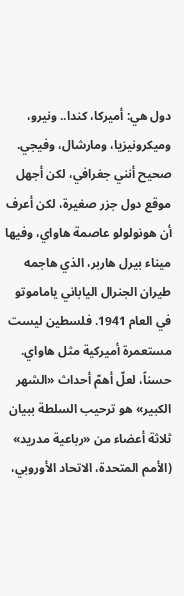دول هي: أميركا، كندا.. ونيرو، وميكرونيزيا، ومارشال، وفيجي.
صحيح أنني جغرافي، لكن أجهل موقع دول جزر صغيرة، لكن أعرف أن هونولولو عاصمة هاواي، وفيها ميناء بيرل هاربر، الذي هاجمه طيران الجنرال الياباني ياماموتو في العام 1941. فلسطين ليست مستعمرة أميركية مثل هاواي.
حسناً، لعلّ أهمّ أحداث «الشهر الكبير» هو ترحيب السلطة ببيان ثلاثة أعضاء من «رباعية مدريد» (الأمم المتحدة، الاتحاد الأوروبي،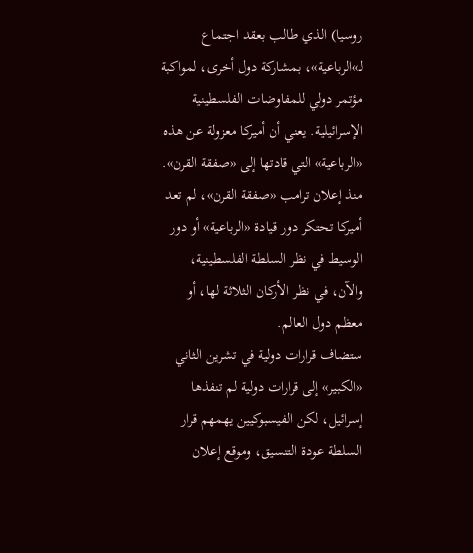روسيا) الذي طالب بعقد اجتماع لـ»الرباعية»، بمشاركة دول أخرى، لمواكبة مؤتمر دولي للمفاوضات الفلسطينية الإسرائيلية. يعني أن أميركا معزولة عن هذه «الرباعية» التي قادتها إلى «صفقة القرن».
منذ إعلان ترامب «صفقة القرن»، لم تعد أميركا تحتكر دور قيادة «الرباعية» أو دور الوسيط في نظر السلطة الفلسطينية، والآن، في نظر الأركان الثلاثة لها، أو معظم دول العالم.
ستضاف قرارات دولية في تشرين الثاني «الكبير» إلى قرارات دولية لم تنفذها إسرائيل، لكن الفيسبوكيين يهمهم قرار السلطة عودة التنسيق، وموقع إعلان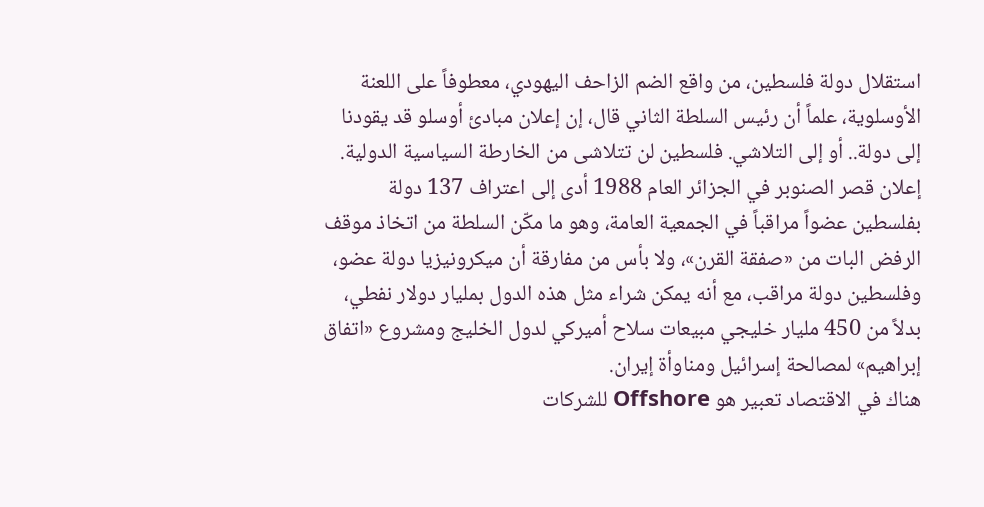استقلال دولة فلسطين، من واقع الضم الزاحف اليهودي، معطوفاً على اللعنة الأوسلوية، علماً أن رئيس السلطة الثاني قال، إن إعلان مبادئ أوسلو قد يقودنا إلى دولة.. أو إلى التلاشي. فلسطين لن تتلاشى من الخارطة السياسية الدولية.
إعلان قصر الصنوبر في الجزائر العام 1988 أدى إلى اعتراف 137 دولة بفلسطين عضواً مراقباً في الجمعية العامة، وهو ما مكّن السلطة من اتخاذ موقف الرفض البات من «صفقة القرن»، ولا بأس من مفارقة أن ميكرونيزيا دولة عضو، وفلسطين دولة مراقب، مع أنه يمكن شراء مثل هذه الدول بمليار دولار نفطي، بدلاً من 450 مليار خليجي مبيعات سلاح أميركي لدول الخليج ومشروع «اتفاق إبراهيم» لمصالحة إسرائيل ومناوأة إيران.
هناك في الاقتصاد تعبير هو Offshore للشركات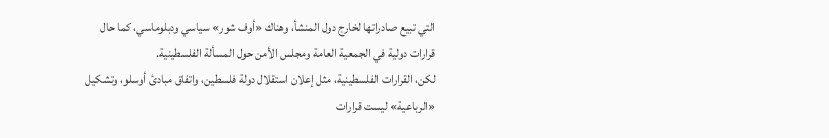التي تبيع صادراتها لخارج دول المنشأ، وهناك «أوف شور» سياسي ودبلوماسي، كما حال قرارات دولية في الجمعية العامة ومجلس الأمن حول المسألة الفلسطينية.
لكن، القرارات الفلسطينية، مثل إعلان استقلال دولة فلسطين، واتفاق مبادئ أوسلو، وتشكيل «الرباعية» ليست قرارات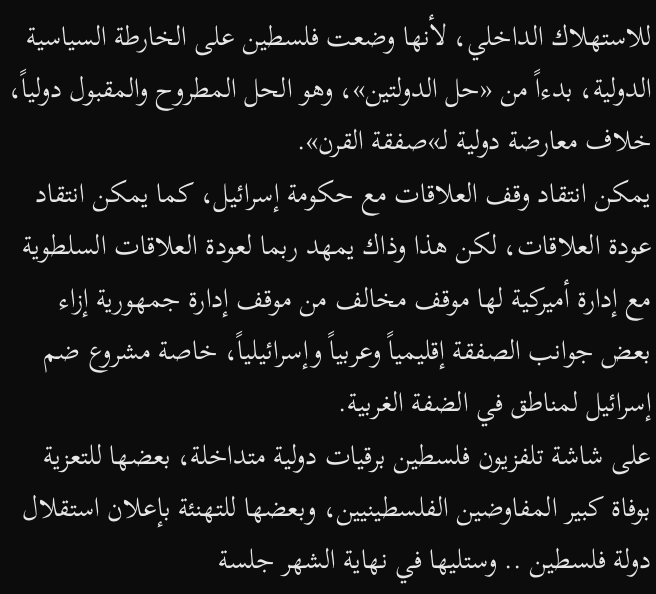للاستهلاك الداخلي، لأنها وضعت فلسطين على الخارطة السياسية الدولية، بدءاً من «حل الدولتين»، وهو الحل المطروح والمقبول دولياً، خلاف معارضة دولية لـ»صفقة القرن».
يمكن انتقاد وقف العلاقات مع حكومة إسرائيل، كما يمكن انتقاد عودة العلاقات، لكن هذا وذاك يمهد ربما لعودة العلاقات السلطوية مع إدارة أميركية لها موقف مخالف من موقف إدارة جمهورية إزاء بعض جوانب الصفقة إقليمياً وعربياً وإسرائيلياً، خاصة مشروع ضم إسرائيل لمناطق في الضفة الغربية.
على شاشة تلفزيون فلسطين برقيات دولية متداخلة، بعضها للتعزية بوفاة كبير المفاوضين الفلسطينيين، وبعضها للتهنئة بإعلان استقلال دولة فلسطين .. وستليها في نهاية الشهر جلسة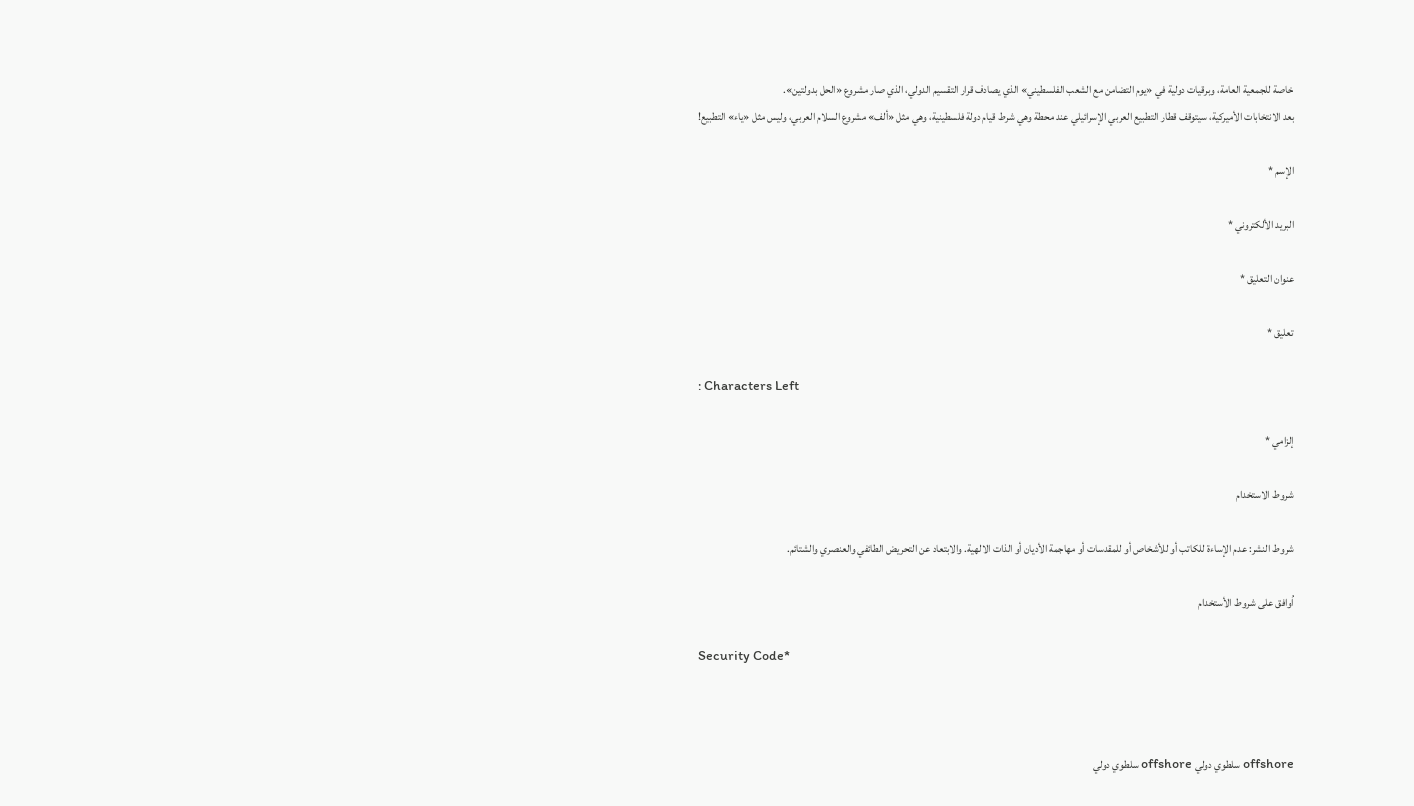خاصة للجمعية العامة، وبرقيات دولية في «يوم التضامن مع الشعب الفلسطيني» الذي يصادف قرار التقسيم الدولي، الذي صار مشروع «الحل بدولتين».
بعد الانتخابات الأميركية، سيتوقف قطار التطبيع العربي الإسرائيلي عند محطة وهي شرط قيام دولة فلسطينية، وهي مثل «ألف» مشروع السلام العربي، وليس مثل «ياء» التطبيع!

الإسم *

البريد الألكتروني *

عنوان التعليق *

تعليق *

: Characters Left

إلزامي *

شروط الاستخدام

شروط النشر: عدم الإساءة للكاتب أو للأشخاص أو للمقدسات أو مهاجمة الأديان أو الذات الالهية. والابتعاد عن التحريض الطائفي والعنصري والشتائم.

اُوافق على شروط الأستخدام

Security Code*



offshore سلطوي دولي offshore سلطوي دولي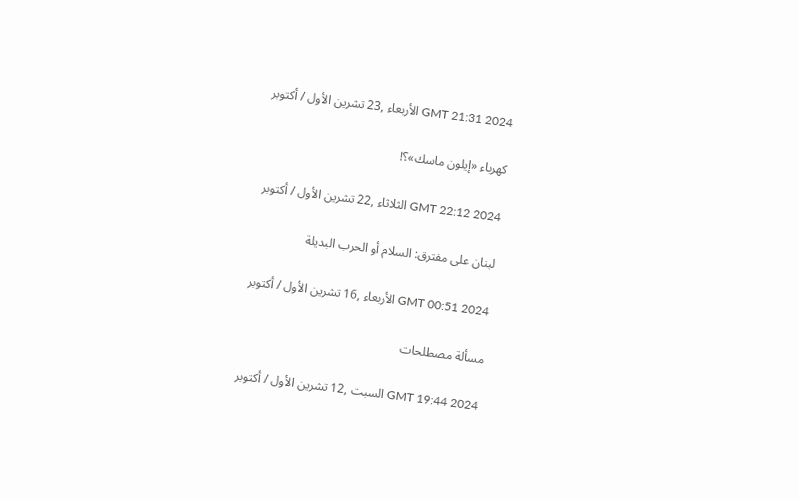GMT 21:31 2024 الأربعاء ,23 تشرين الأول / أكتوبر

كهرباء «إيلون ماسك»؟!

GMT 22:12 2024 الثلاثاء ,22 تشرين الأول / أكتوبر

لبنان على مفترق: السلام أو الحرب البديلة

GMT 00:51 2024 الأربعاء ,16 تشرين الأول / أكتوبر

مسألة مصطلحات

GMT 19:44 2024 السبت ,12 تشرين الأول / أكتوبر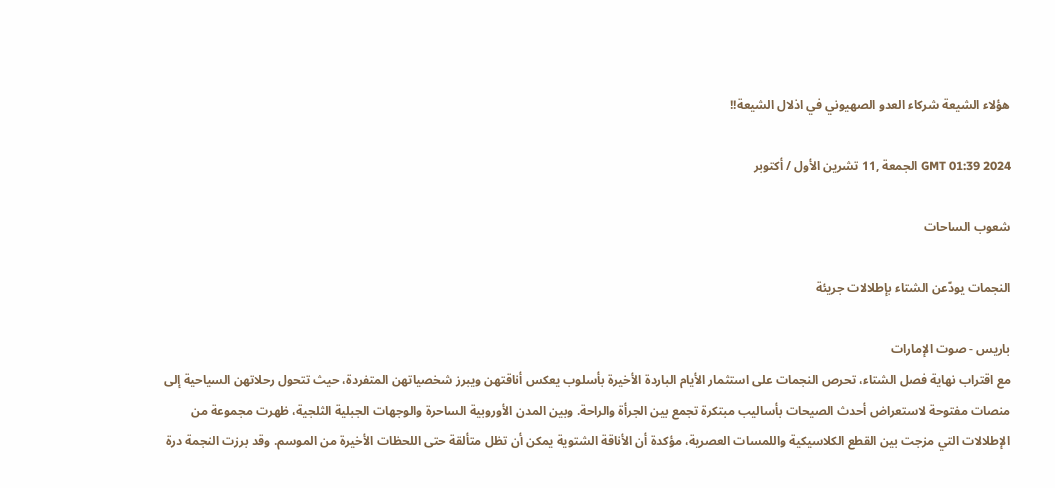هؤلاء الشيعة شركاء العدو الصهيوني في اذلال الشيعة!!

GMT 01:39 2024 الجمعة ,11 تشرين الأول / أكتوبر

شعوب الساحات

النجمات يودّعن الشتاء بإطلالات جريئة

باريس - صوت الإمارات
مع اقتراب نهاية فصل الشتاء، تحرص النجمات على استثمار الأيام الباردة الأخيرة بأسلوب يعكس أناقتهن ويبرز شخصياتهن المتفردة، حيث تتحول رحلاتهن السياحية إلى منصات مفتوحة لاستعراض أحدث الصيحات بأساليب مبتكرة تجمع بين الجرأة والراحة. وبين المدن الأوروبية الساحرة والوجهات الجبلية الثلجية، ظهرت مجموعة من الإطلالات التي مزجت بين القطع الكلاسيكية واللمسات العصرية، مؤكدة أن الأناقة الشتوية يمكن أن تظل متألقة حتى اللحظات الأخيرة من الموسم. وقد برزت النجمة درة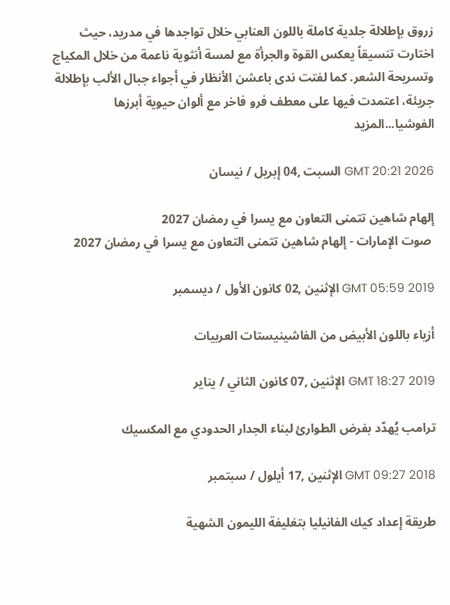زروق بإطلالة جلدية كاملة باللون العنابي خلال تواجدها في مدريد، حيث اختارت تنسيقاً يعكس القوة والجرأة مع لمسة أنثوية ناعمة من خلال المكياج وتسريحة الشعر. كما لفتت ندى باعشن الأنظار في أجواء جبال الألب بإطلالة جريئة، اعتمدت فيها على معطف فرو فاخر مع ألوان حيوية أبرزها الفوشيا...المزيد

GMT 20:21 2026 السبت ,04 إبريل / نيسان

إلهام شاهين تتمنى التعاون مع يسرا في رمضان 2027
 صوت الإمارات - إلهام شاهين تتمنى التعاون مع يسرا في رمضان 2027

GMT 05:59 2019 الإثنين ,02 كانون الأول / ديسمبر

أزياء باللون الأبيض من الفاشينيستات العربيات

GMT 18:27 2019 الإثنين ,07 كانون الثاني / يناير

ترامب يُهدّد بفرض الطوارئ لبناء الجدار الحدودي مع المكسيك

GMT 09:27 2018 الإثنين ,17 أيلول / سبتمبر

طريقة إعداد كيك الفانيليا بتغليفة الليمون الشهية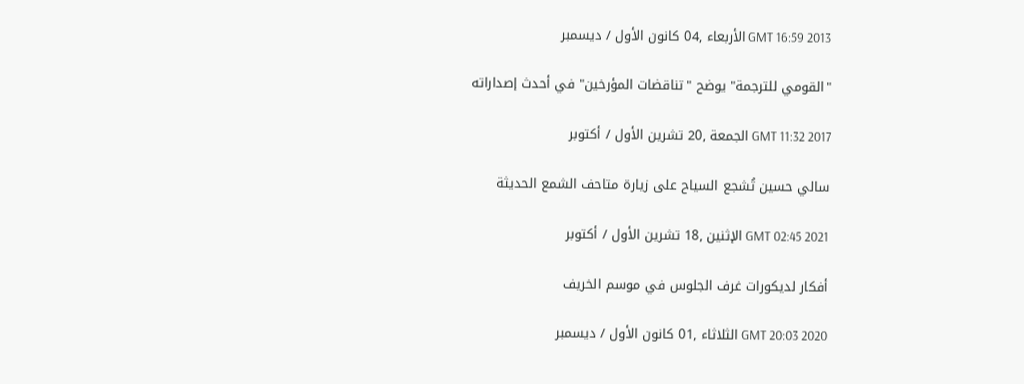GMT 16:59 2013 الأربعاء ,04 كانون الأول / ديسمبر

"القومي للترجمة" يوضح "تناقضات المؤرخين" في أحدث إصداراته

GMT 11:32 2017 الجمعة ,20 تشرين الأول / أكتوبر

سالي حسين تُشجع السياح على زيارة متاحف الشمع الحديثة

GMT 02:45 2021 الإثنين ,18 تشرين الأول / أكتوبر

أفكار لديكورات غرف الجلوس في موسم الخريف

GMT 20:03 2020 الثلاثاء ,01 كانون الأول / ديسمبر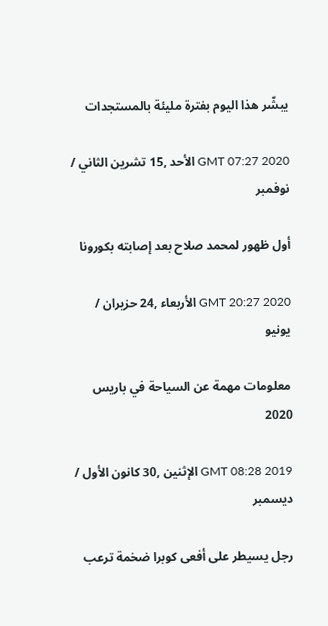يبشّر هذا اليوم بفترة مليئة بالمستجدات

GMT 07:27 2020 الأحد ,15 تشرين الثاني / نوفمبر

أول ظهور لمحمد صلاح بعد إصابته بكورونا

GMT 20:27 2020 الأربعاء ,24 حزيران / يونيو

معلومات مهمة عن السياحة في باريس 2020

GMT 08:28 2019 الإثنين ,30 كانون الأول / ديسمبر

رجل يسيطر على أفعى كوبرا ضخمة ترعب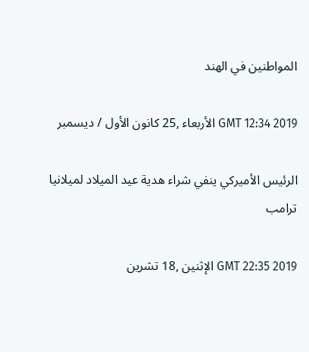المواطنين في الهند

GMT 12:34 2019 الأربعاء ,25 كانون الأول / ديسمبر

الرئيس الأميركي ينفي شراء هدية عيد الميلاد لميلانيا ترامب

GMT 22:35 2019 الإثنين ,18 تشرين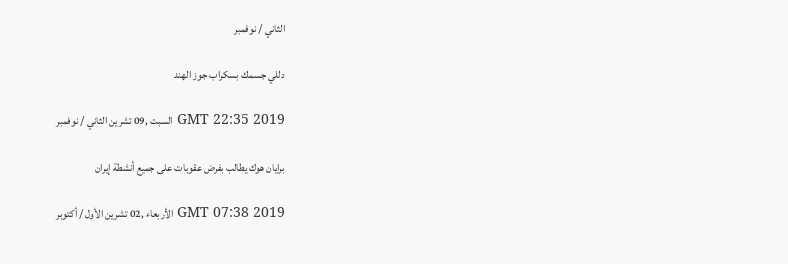الثاني / نوفمبر

دللي جسمك بسكراب جوز الهند

GMT 22:35 2019 السبت ,09 تشرين الثاني / نوفمبر

برايان هوك يطالب بفرض عقوبات على جميع أنشطة إيران

GMT 07:38 2019 الأربعاء ,02 تشرين الأول / أكتوبر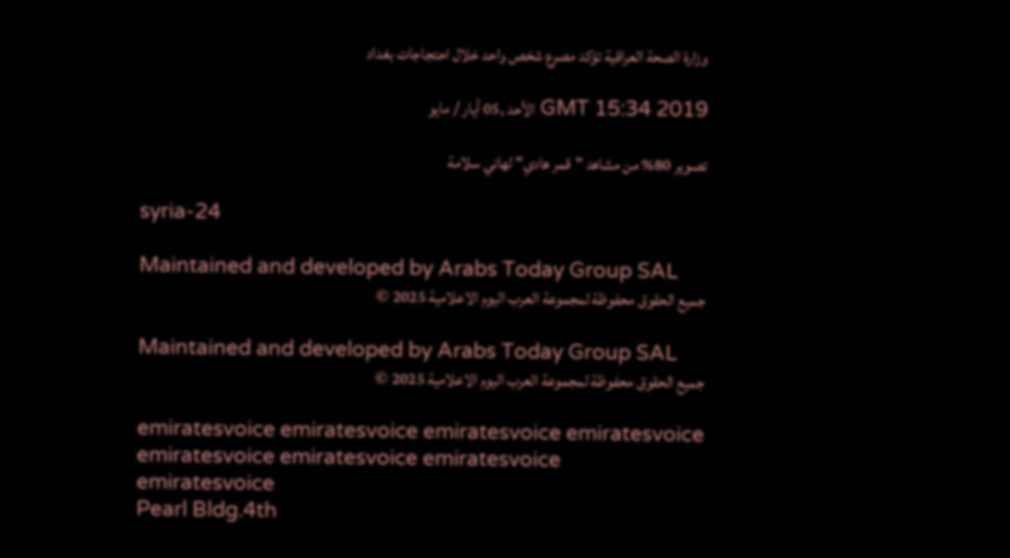وزارة الصحة العراقية تؤكد مصرع شخص واحد خلال احتجاجات بغداد

GMT 15:34 2019 الأحد ,05 أيار / مايو

تصوير 80% من مشاهد "قمر هادي" لهاني سلامة

syria-24

Maintained and developed by Arabs Today Group SAL
جميع الحقوق محفوظة لمجموعة العرب اليوم الاعلامية 2025 ©

Maintained and developed by Arabs Today Group SAL
جميع الحقوق محفوظة لمجموعة العرب اليوم الاعلامية 2025 ©

emiratesvoice emiratesvoice emiratesvoice emiratesvoice
emiratesvoice emiratesvoice emiratesvoice
emiratesvoice
Pearl Bldg.4th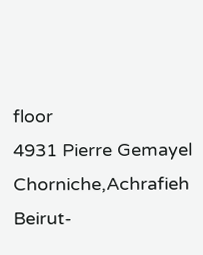floor
4931 Pierre Gemayel Chorniche,Achrafieh
Beirut-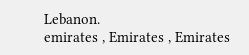Lebanon.
emirates , Emirates , Emirates